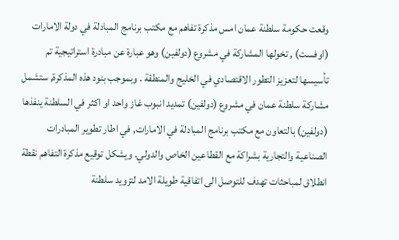وقعت حكومة سلطنة عمان امس مذكرة تفاهم مع مكتب برنامج المبادلة في دولة الامارات (اوفست) , تخولها المشاركة في مشروع (دولفين) وهو عبارة عن مبادرة استراتيجية تم تأسيسها لتعزيز التطور الاقتصادي في الخليج والمنطقة . وبموجب بنود هذه المذكرة, ستشمل مشاركة سلطنة عمان في مشروع (دولفين) تمديد انبوب غاز واحد او اكثر في السلطنة ينفذها (دولفين) بالتعاون مع مكتب برنامج المبادلة في الامارات, في اطار تطوير المبادرات الصناعية والتجارية بشراكة مع القطاعين الخاص والدولي. ويشكل توقيع مذكرة التفاهم نقطة انطلاق لمباحثات تهدف للتوصل الى اتفاقية طويلة الامد لتزويد سلطنة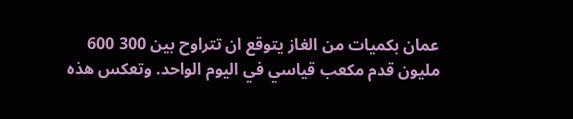عمان بكميات من الغاز يتوقع ان تتراوح بين 300 600 مليون قدم مكعب قياسي في اليوم الواحد. وتعكس هذه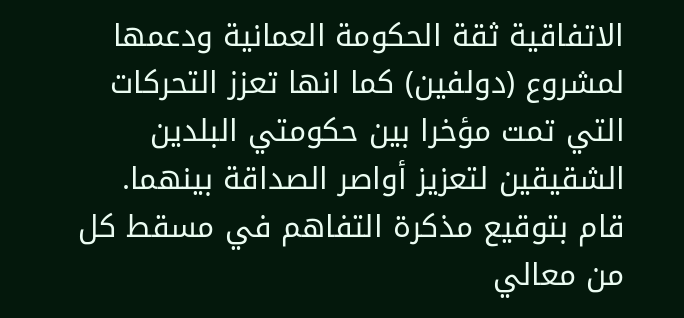الاتفاقية ثقة الحكومة العمانية ودعمها لمشروع (دولفين) كما انها تعزز التحركات التي تمت مؤخرا بين حكومتي البلدين الشقيقين لتعزيز أواصر الصداقة بينهما. قام بتوقيع مذكرة التفاهم في مسقط كل من معالي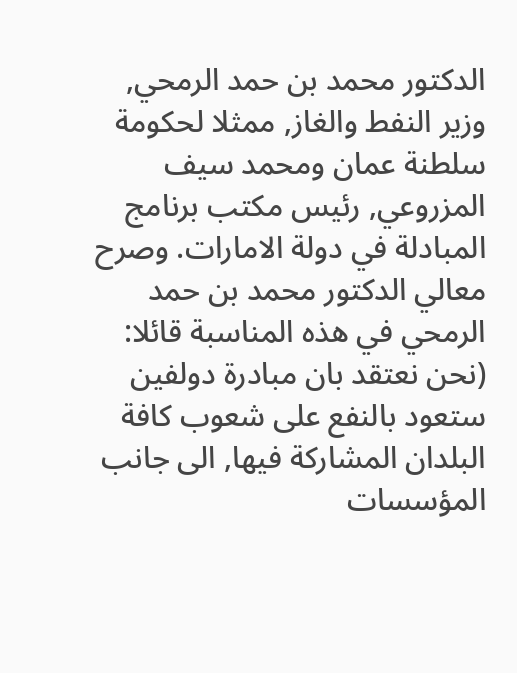الدكتور محمد بن حمد الرمحي, وزير النفط والغاز, ممثلا لحكومة سلطنة عمان ومحمد سيف المزروعي, رئيس مكتب برنامج المبادلة في دولة الامارات. وصرح معالي الدكتور محمد بن حمد الرمحي في هذه المناسبة قائلا: (نحن نعتقد بان مبادرة دولفين ستعود بالنفع على شعوب كافة البلدان المشاركة فيها, الى جانب المؤسسات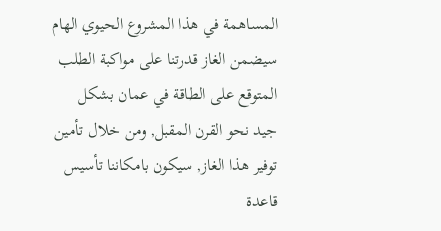المساهمة في هذا المشروع الحيوي الهام سيضمن الغاز قدرتنا على مواكبة الطلب المتوقع على الطاقة في عمان بشكل جيد نحو القرن المقبل, ومن خلال تأمين توفير هذا الغاز, سيكون بامكاننا تأسيس قاعدة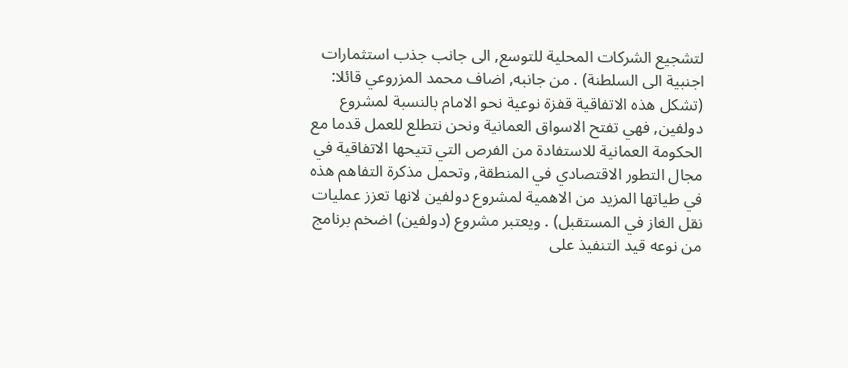لتشجيع الشركات المحلية للتوسع, الى جانب جذب استثمارات اجنبية الى السلطنة) . من جانبه, اضاف محمد المزروعي قائلا: (تشكل هذه الاتفاقية قفزة نوعية نحو الامام بالنسبة لمشروع دولفين, فهي تفتح الاسواق العمانية ونحن نتطلع للعمل قدما مع الحكومة العمانية للاستفادة من الفرص التي تتيحها الاتفاقية في مجال التطور الاقتصادي في المنطقة, وتحمل مذكرة التفاهم هذه في طياتها المزيد من الاهمية لمشروع دولفين لانها تعزز عمليات نقل الغاز في المستقبل) . ويعتبر مشروع (دولفين) اضخم برنامج من نوعه قيد التنفيذ على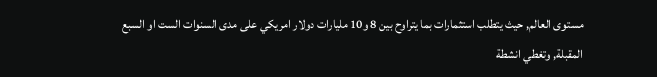مستوى العالم, حيث يتطلب استثمارات بما يتراوح بين 8 و10 مليارات دولار امريكي على مدى السنوات الست او السبع المقبلة, وتغطي انشطة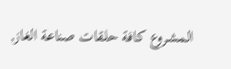المشروع كافة حلقات صناعة الغاز,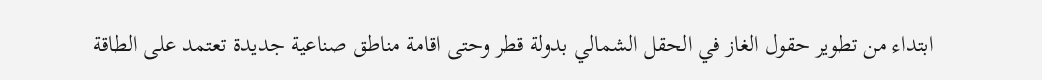ابتداء من تطوير حقول الغاز في الحقل الشمالي بدولة قطر وحتى اقامة مناطق صناعية جديدة تعتمد على الطاقة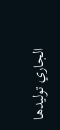الجاري توليدها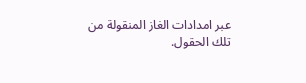عبر امدادات الغاز المنقولة من تلك الحقول.